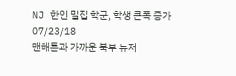NJ 한인 밀집 학군, 학생 큰폭 증가
07/23/18
맨해튼과 가까운 북부 뉴저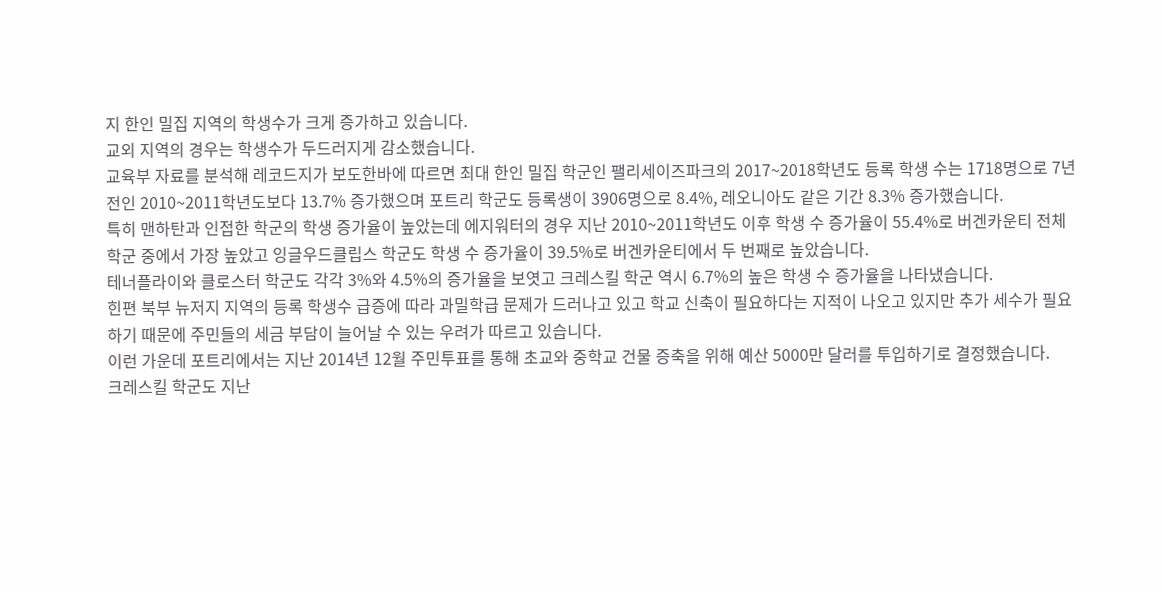지 한인 밀집 지역의 학생수가 크게 증가하고 있습니다.
교외 지역의 경우는 학생수가 두드러지게 감소했습니다.
교육부 자료를 분석해 레코드지가 보도한바에 따르면 최대 한인 밀집 학군인 팰리세이즈파크의 2017~2018학년도 등록 학생 수는 1718명으로 7년 전인 2010~2011학년도보다 13.7% 증가했으며 포트리 학군도 등록생이 3906명으로 8.4%, 레오니아도 같은 기간 8.3% 증가했습니다.
특히 맨하탄과 인접한 학군의 학생 증가율이 높았는데 에지워터의 경우 지난 2010~2011학년도 이후 학생 수 증가율이 55.4%로 버겐카운티 전체 학군 중에서 가장 높았고 잉글우드클립스 학군도 학생 수 증가율이 39.5%로 버겐카운티에서 두 번째로 높았습니다.
테너플라이와 클로스터 학군도 각각 3%와 4.5%의 증가율을 보엿고 크레스킬 학군 역시 6.7%의 높은 학생 수 증가율을 나타냈습니다.
힌편 북부 뉴저지 지역의 등록 학생수 급증에 따라 과밀학급 문제가 드러나고 있고 학교 신축이 필요하다는 지적이 나오고 있지만 추가 세수가 필요하기 때문에 주민들의 세금 부담이 늘어날 수 있는 우려가 따르고 있습니다.
이런 가운데 포트리에서는 지난 2014년 12월 주민투표를 통해 초교와 중학교 건물 증축을 위해 예산 5000만 달러를 투입하기로 결정했습니다.
크레스킬 학군도 지난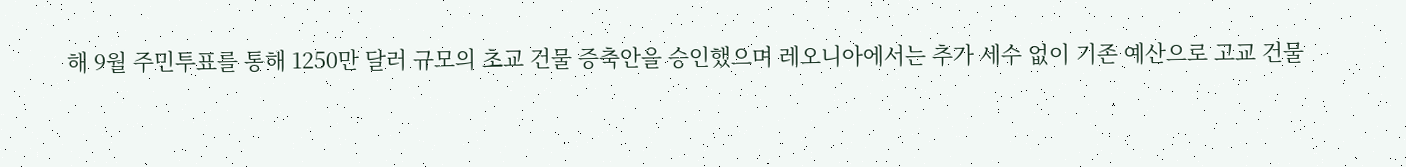해 9월 주민투표를 통해 1250만 달러 규모의 초교 건물 증축안을 승인했으며 레오니아에서는 추가 세수 없이 기존 예산으로 고교 건물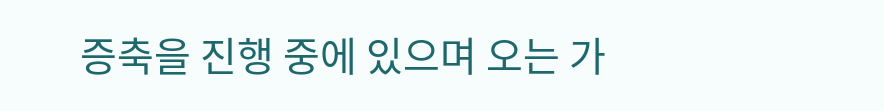증축을 진행 중에 있으며 오는 가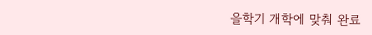을학기 개학에 맞춰 완료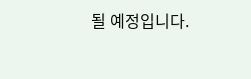될 예정입니다.